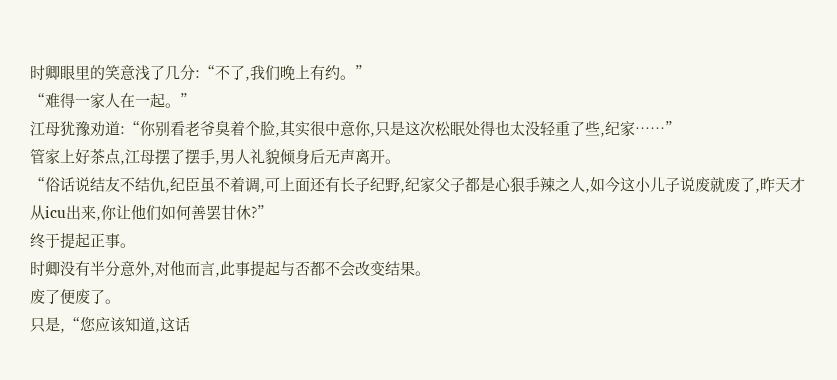时卿眼里的笑意浅了几分:“不了,我们晚上有约。”
“难得一家人在一起。”
江母犹豫劝道:“你别看老爷臭着个脸,其实很中意你,只是这次松眠处得也太没轻重了些,纪家……”
管家上好茶点,江母摆了摆手,男人礼貌倾身后无声离开。
“俗话说结友不结仇,纪臣虽不着调,可上面还有长子纪野,纪家父子都是心狠手辣之人,如今这小儿子说废就废了,昨天才从icu出来,你让他们如何善罢甘休?”
终于提起正事。
时卿没有半分意外,对他而言,此事提起与否都不会改变结果。
废了便废了。
只是,“您应该知道,这话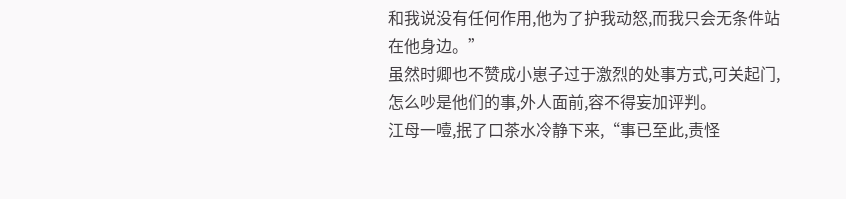和我说没有任何作用,他为了护我动怒,而我只会无条件站在他身边。”
虽然时卿也不赞成小崽子过于激烈的处事方式,可关起门,怎么吵是他们的事,外人面前,容不得妄加评判。
江母一噎,抿了口茶水冷静下来,“事已至此,责怪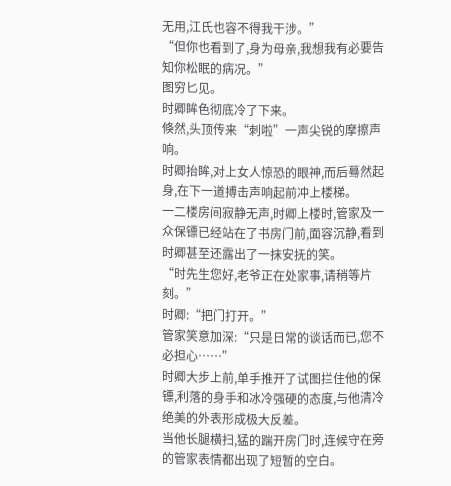无用,江氏也容不得我干涉。”
“但你也看到了,身为母亲,我想我有必要告知你松眠的病况。”
图穷匕见。
时卿眸色彻底冷了下来。
倏然,头顶传来“刺啦”一声尖锐的摩擦声响。
时卿抬眸,对上女人惊恐的眼神,而后蓦然起身,在下一道搏击声响起前冲上楼梯。
一二楼房间寂静无声,时卿上楼时,管家及一众保镖已经站在了书房门前,面容沉静,看到时卿甚至还露出了一抹安抚的笑。
“时先生您好,老爷正在处家事,请稍等片刻。”
时卿:“把门打开。”
管家笑意加深:“只是日常的谈话而已,您不必担心……”
时卿大步上前,单手推开了试图拦住他的保镖,利落的身手和冰冷强硬的态度,与他清冷绝美的外表形成极大反差。
当他长腿横扫,猛的踹开房门时,连候守在旁的管家表情都出现了短暂的空白。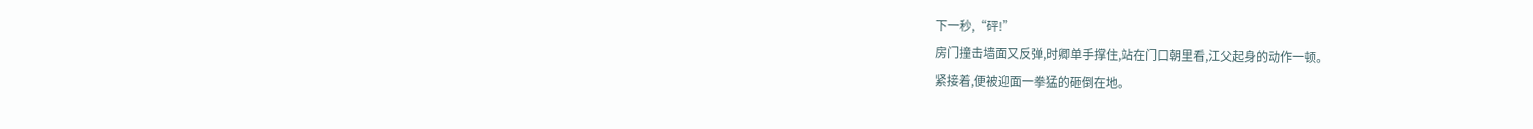下一秒,“砰!”
房门撞击墙面又反弹,时卿单手撑住,站在门口朝里看,江父起身的动作一顿。
紧接着,便被迎面一拳猛的砸倒在地。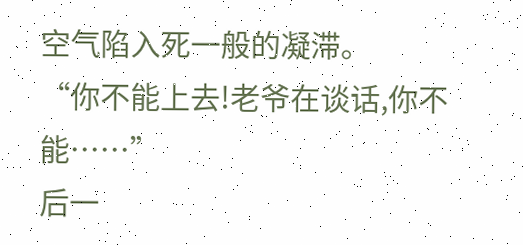空气陷入死一般的凝滞。
“你不能上去!老爷在谈话,你不能……”
后一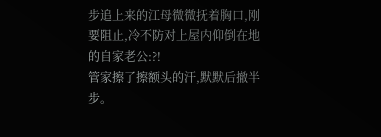步追上来的江母微微抚着胸口,刚要阻止,冷不防对上屋内仰倒在地的自家老公:?!
管家擦了擦额头的汗,默默后撤半步。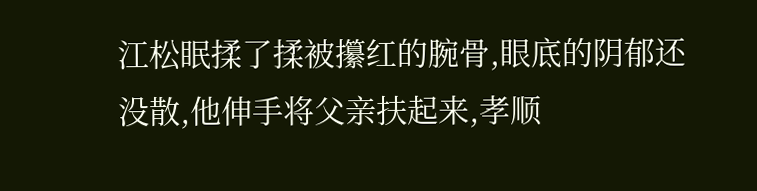江松眠揉了揉被攥红的腕骨,眼底的阴郁还没散,他伸手将父亲扶起来,孝顺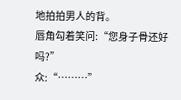地拍拍男人的背。
唇角勾着笑问:“您身子骨还好吗?”
众:“………”